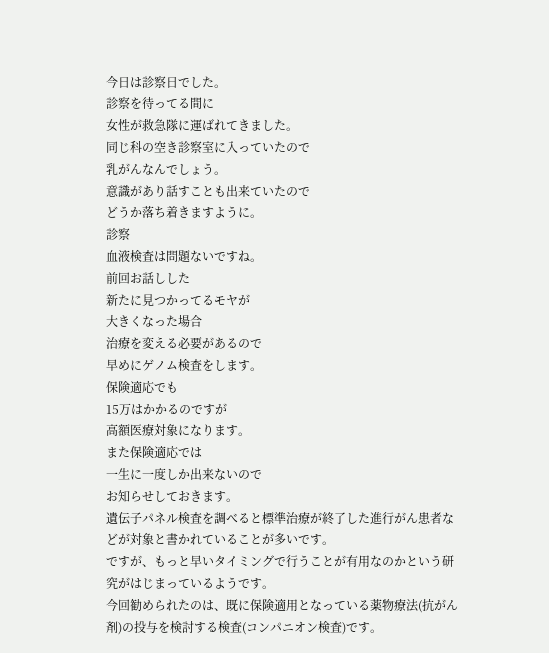今日は診察日でした。
診察を待ってる間に
女性が救急隊に運ばれてきました。
同じ科の空き診察室に入っていたので
乳がんなんでしょう。
意識があり話すことも出来ていたので
どうか落ち着きますように。
診察
血液検査は問題ないですね。
前回お話しした
新たに見つかってるモヤが
大きくなった場合
治療を変える必要があるので
早めにゲノム検査をします。
保険適応でも
15万はかかるのですが
高額医療対象になります。
また保険適応では
一生に一度しか出来ないので
お知らせしておきます。
遺伝子パネル検査を調べると標準治療が終了した進行がん患者などが対象と書かれていることが多いです。
ですが、もっと早いタイミングで行うことが有用なのかという研究がはじまっているようです。
今回勧められたのは、既に保険適用となっている薬物療法(抗がん剤)の投与を検討する検査(コンパニオン検査)です。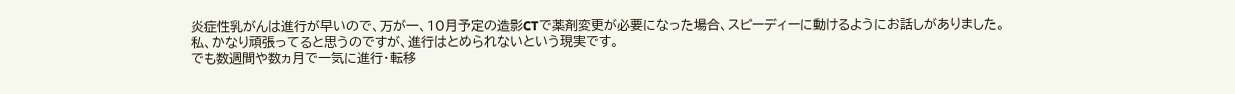炎症性乳がんは進行が早いので、万が一、10月予定の造影CTで薬剤変更が必要になった場合、スピーディーに動けるようにお話しがありました。
私、かなり頑張ってると思うのですが、進行はとめられないという現実です。
でも数週間や数ヵ月で一気に進行・転移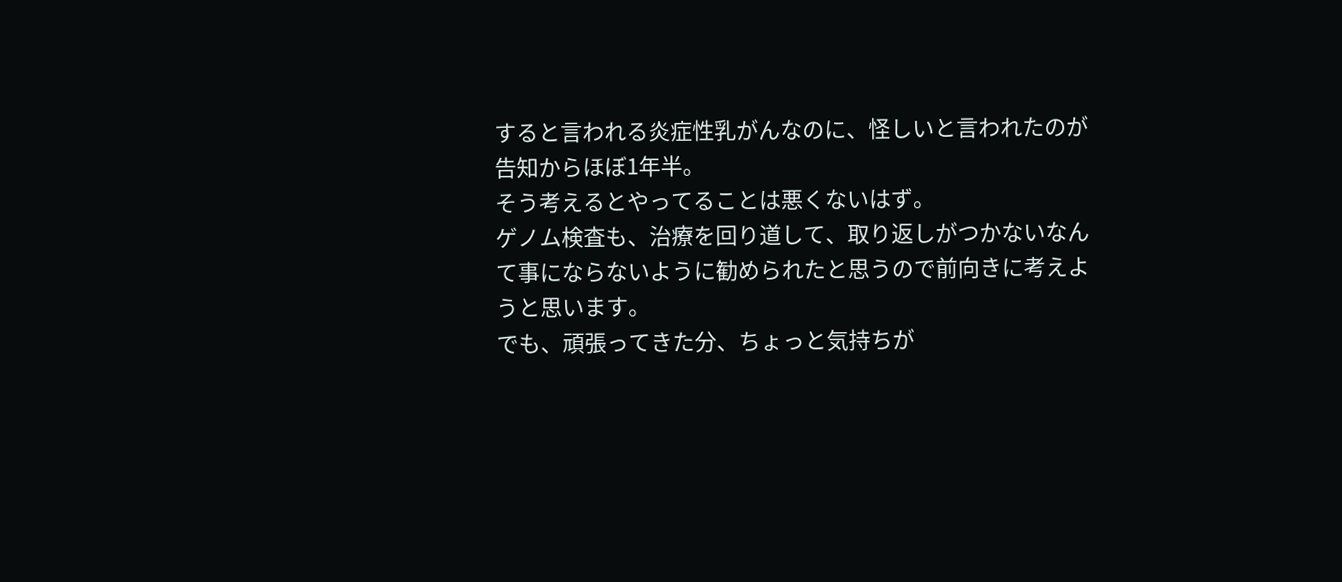すると言われる炎症性乳がんなのに、怪しいと言われたのが告知からほぼ1年半。
そう考えるとやってることは悪くないはず。
ゲノム検査も、治療を回り道して、取り返しがつかないなんて事にならないように勧められたと思うので前向きに考えようと思います。
でも、頑張ってきた分、ちょっと気持ちが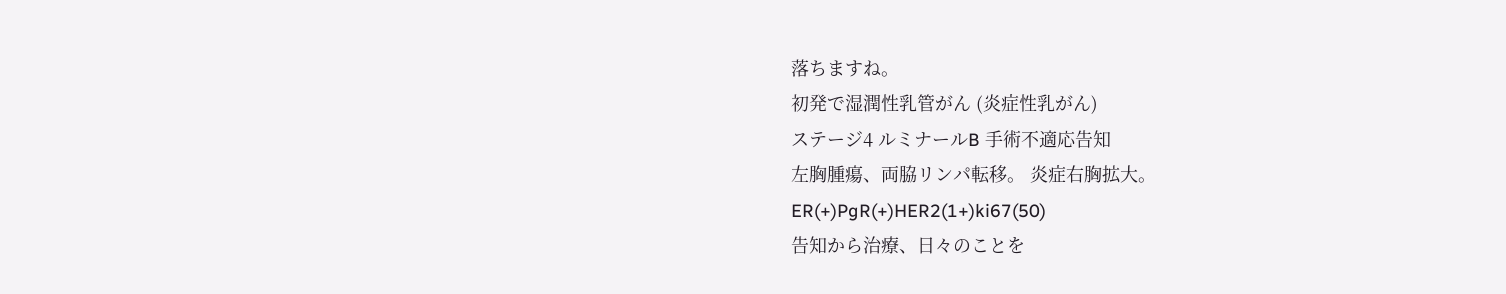落ちますね。
初発で湿潤性乳管がん (炎症性乳がん)
ステージ4 ルミナールB 手術不適応告知
左胸腫瘍、両脇リンパ転移。 炎症右胸拡大。
ER(+)PgR(+)HER2(1+)ki67(50)
告知から治療、日々のことを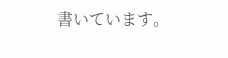書いています。